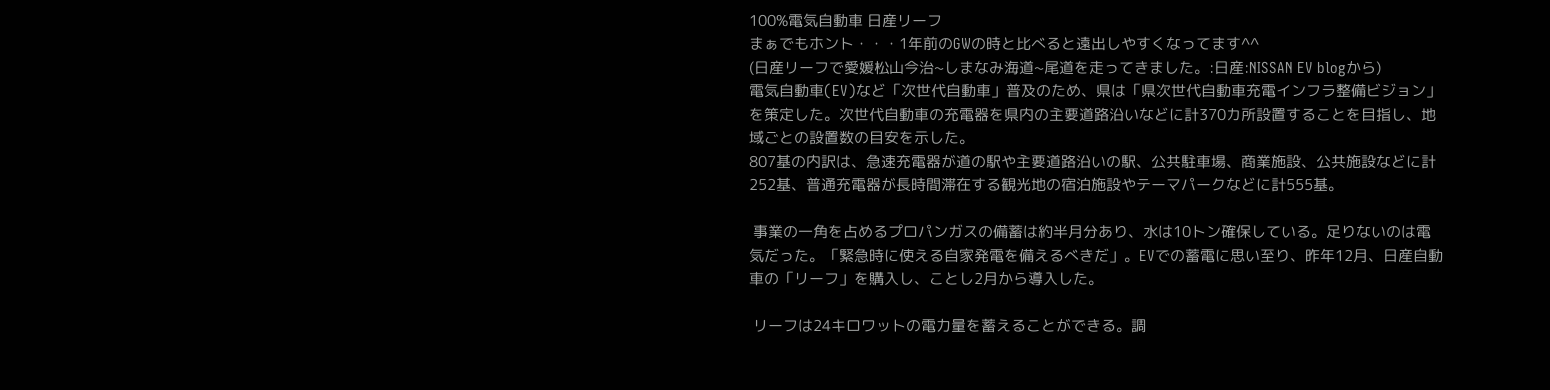100%電気自動車 日産リーフ
まぁでもホント・・・1年前のGWの時と比べると遠出しやすくなってます^^
(日産リーフで愛媛松山今治~しまなみ海道~尾道を走ってきました。:日産:NISSAN EV blogから)
電気自動車(EV)など「次世代自動車」普及のため、県は「県次世代自動車充電インフラ整備ビジョン」を策定した。次世代自動車の充電器を県内の主要道路沿いなどに計370カ所設置することを目指し、地域ごとの設置数の目安を示した。
807基の内訳は、急速充電器が道の駅や主要道路沿いの駅、公共駐車場、商業施設、公共施設などに計252基、普通充電器が長時間滞在する観光地の宿泊施設やテーマパークなどに計555基。

 事業の一角を占めるプロパンガスの備蓄は約半月分あり、水は10トン確保している。足りないのは電気だった。「緊急時に使える自家発電を備えるべきだ」。EVでの蓄電に思い至り、昨年12月、日産自動車の「リーフ」を購入し、ことし2月から導入した。

 リーフは24キロワットの電力量を蓄えることができる。調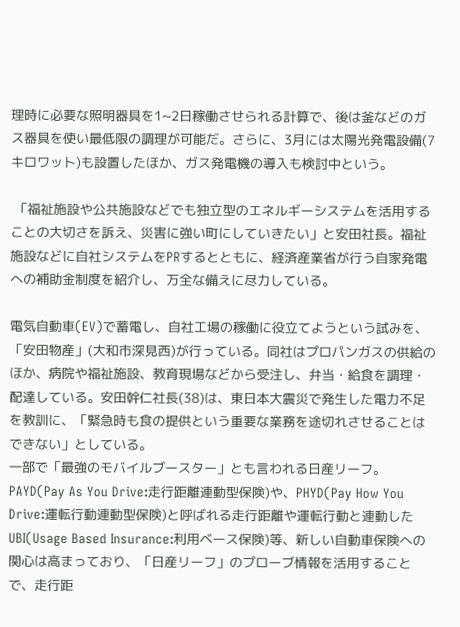理時に必要な照明器具を1~2日稼働させられる計算で、後は釜などのガス器具を使い最低限の調理が可能だ。さらに、3月には太陽光発電設備(7キロワット)も設置したほか、ガス発電機の導入も検討中という。

 「福祉施設や公共施設などでも独立型のエネルギーシステムを活用することの大切さを訴え、災害に強い町にしていきたい」と安田社長。福祉施設などに自社システムをPRするとともに、経済産業省が行う自家発電への補助金制度を紹介し、万全な備えに尽力している。

電気自動車(EV)で蓄電し、自社工場の稼働に役立てようという試みを、「安田物産」(大和市深見西)が行っている。同社はプロパンガスの供給のほか、病院や福祉施設、教育現場などから受注し、弁当・給食を調理・配達している。安田幹仁社長(38)は、東日本大震災で発生した電力不足を教訓に、「緊急時も食の提供という重要な業務を途切れさせることはできない」としている。
一部で「最強のモバイルブースター」とも言われる日産リーフ。
PAYD(Pay As You Drive:走行距離連動型保険)や、PHYD(Pay How You Drive:運転行動連動型保険)と呼ばれる走行距離や運転行動と連動したUBI(Usage Based Insurance:利用ベース保険)等、新しい自動車保険への関心は高まっており、「日産リーフ」のプローブ情報を活用することで、走行距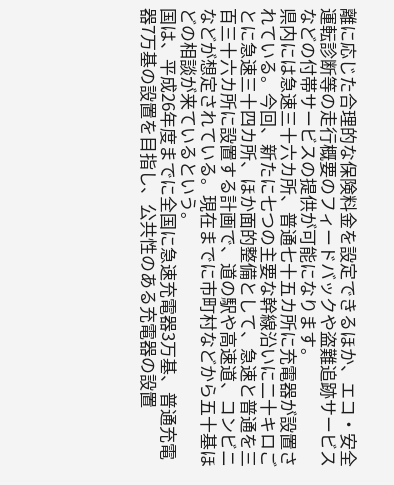離に応じた合理的な保険料金を設定できるほか、エコ・安全運転診断等の走行概要のフィードバックや盗難追跡サービスなどの付帯サービスの提供が可能になります。
県内には急速三十六カ所、普通七十五カ所に充電器が設置されている。今回、新たに七つの主要な幹線沿いに二十キロごとに急速三十四カ所、ほか面的整備として、急速と普通を三百三十六カ所に設置する計画で、道の駅や高速道、コンビニなどが想定されている。現在までに市町村などから五十基ほどの相談が来ているという。
国は、平成26年度までに全国に急速充電器3万基、普通充電器7万基の設置を目指し、公共性のある充電器の設置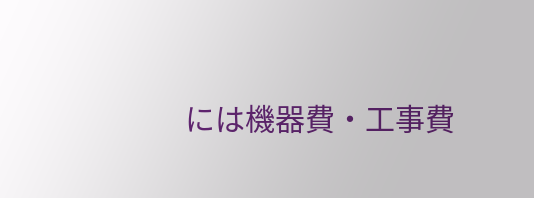には機器費・工事費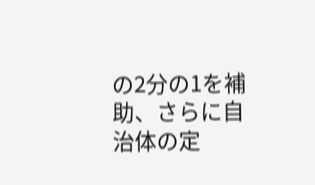の2分の1を補助、さらに自治体の定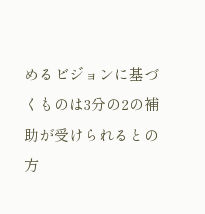めるビジョンに基づくものは3分の2の補助が受けられるとの方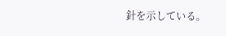針を示している。